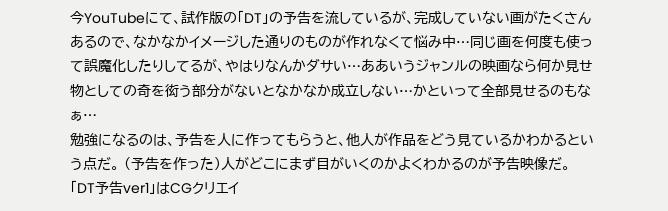今YouTubeにて、試作版の「DT」の予告を流しているが、完成していない画がたくさんあるので、なかなかイメージした通りのものが作れなくて悩み中…同じ画を何度も使って誤魔化したりしてるが、やはりなんかダサい…ああいうジャンルの映画なら何か見せ物としての奇を衒う部分がないとなかなか成立しない…かといって全部見せるのもなぁ…
勉強になるのは、予告を人に作ってもらうと、他人が作品をどう見ているかわかるという点だ。 (予告を作った)人がどこにまず目がいくのかよくわかるのが予告映像だ。
「DT予告ver1」はCGクリエイ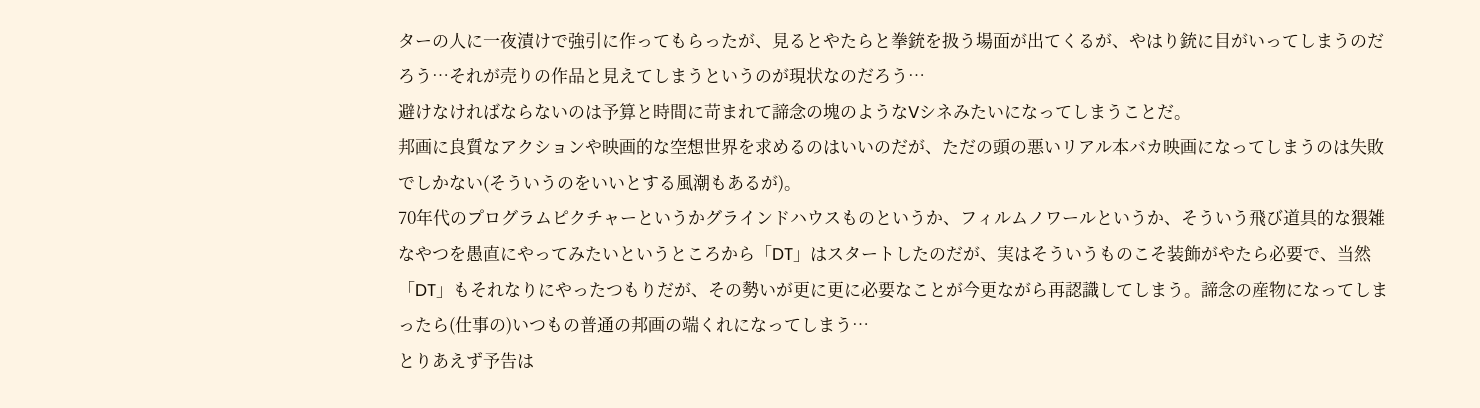ターの人に一夜漬けで強引に作ってもらったが、見るとやたらと拳銃を扱う場面が出てくるが、やはり銃に目がいってしまうのだろう…それが売りの作品と見えてしまうというのが現状なのだろう…
避けなければならないのは予算と時間に苛まれて諦念の塊のようなVシネみたいになってしまうことだ。
邦画に良質なアクションや映画的な空想世界を求めるのはいいのだが、ただの頭の悪いリアル本バカ映画になってしまうのは失敗でしかない(そういうのをいいとする風潮もあるが)。
70年代のプログラムピクチャーというかグラインドハウスものというか、フィルムノワールというか、そういう飛び道具的な猥雑なやつを愚直にやってみたいというところから「DT」はスタートしたのだが、実はそういうものこそ装飾がやたら必要で、当然「DT」もそれなりにやったつもりだが、その勢いが更に更に必要なことが今更ながら再認識してしまう。諦念の産物になってしまったら(仕事の)いつもの普通の邦画の端くれになってしまう…
とりあえず予告は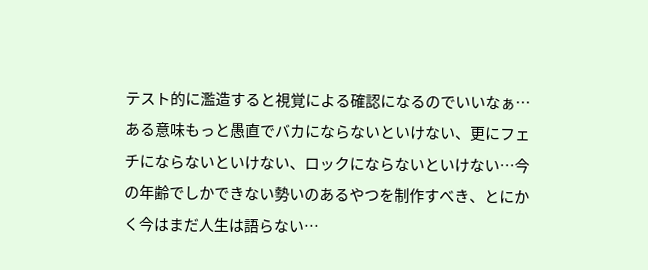テスト的に濫造すると視覚による確認になるのでいいなぁ…
ある意味もっと愚直でバカにならないといけない、更にフェチにならないといけない、ロックにならないといけない…今の年齢でしかできない勢いのあるやつを制作すべき、とにかく今はまだ人生は語らない…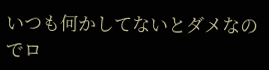いつも何かしてないとダメなのでロ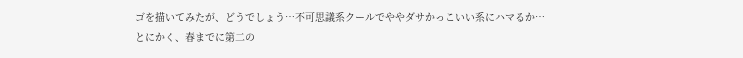ゴを描いてみたが、どうでしょう…不可思議系クールでややダサかっこいい系にハマるか…
とにかく、春までに第二の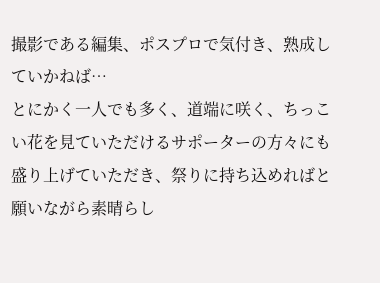撮影である編集、ポスプロで気付き、熟成していかねば…
とにかく一人でも多く、道端に咲く、ちっこい花を見ていただけるサポーターの方々にも盛り上げていただき、祭りに持ち込めればと願いながら素晴らし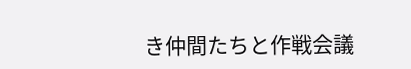き仲間たちと作戦会議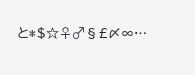と*$☆♀♂§£〆∞…